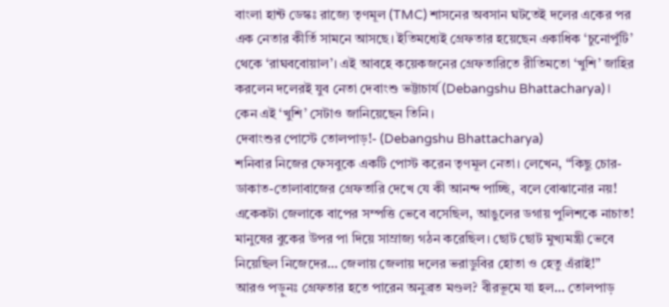বাংলা হান্ট ডেস্কঃ রাজ্যে তৃণমূল (TMC) শাসনের অবসান ঘটতেই দলের একের পর এক নেতার কীর্তি সামনে আসছে। ইতিমধ্যেই গ্রেফতার হয়েছেন একাধিক ‘চুনোপুঁটি’ থেকে ‘রাঘববোয়াল’। এই আবহে কয়েকজনের গ্রেফতারিতে রীতিমতো ‘খুশি’ জাহির করলেন দলেরই যুব নেতা দেবাংশু ভট্টাচার্য (Debangshu Bhattacharya)। কেন এই ‘খুশি’ সেটাও জানিয়েছেন তিনি।
দেবাংশুর পোস্টে তোলপাড়!- (Debangshu Bhattacharya)
শনিবার নিজের ফেসবুকে একটি পোস্ট করেন তৃণমূল নেতা। লেখেন, “কিছু চোর-ডাকাত-তোলাবাজের গ্রেফতারি দেখে যে কী আনন্দ পাচ্ছি, বলে বোঝানোর নয়! একেকটা জেলাকে বাপের সম্পত্তি ভেবে বসেছিল, আঙুলের ডগায় পুলিশকে নাচাত! মানুষের বুকের উপর পা দিয়ে সাম্রাজ্য গঠন করেছিল। ছোট ছোট মুখ্যমন্ত্রী ভেবে নিয়েছিল নিজেদের… জেলায় জেলায় দলের ভরাডুবির হোতা ও হেতু এঁরাই!”
আরও পড়ুনঃ গ্রেফতার হতে পারেন অনুব্রত মণ্ডল? বীরভূমে যা হল… তোলপাড়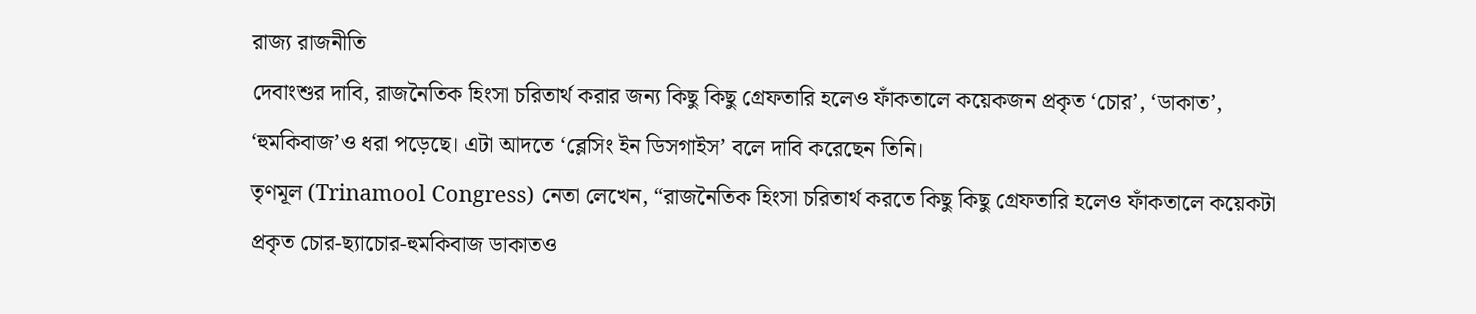রাজ্য রাজনীতি
দেবাংশুর দাবি, রাজনৈতিক হিংসা চরিতার্থ করার জন্য কিছু কিছু গ্রেফতারি হলেও ফাঁকতালে কয়েকজন প্রকৃত ‘চোর’, ‘ডাকাত’, ‘হুমকিবাজ’ও ধরা পড়েছে। এটা আদতে ‘ব্লেসিং ইন ডিসগাইস’ বলে দাবি করেছেন তিনি।
তৃণমূল (Trinamool Congress) নেতা লেখেন, “রাজনৈতিক হিংসা চরিতার্থ করতে কিছু কিছু গ্রেফতারি হলেও ফাঁকতালে কয়েকটা প্রকৃত চোর-ছ্যাচোর-হুমকিবাজ ডাকাতও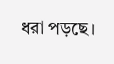ধরা পড়ছে।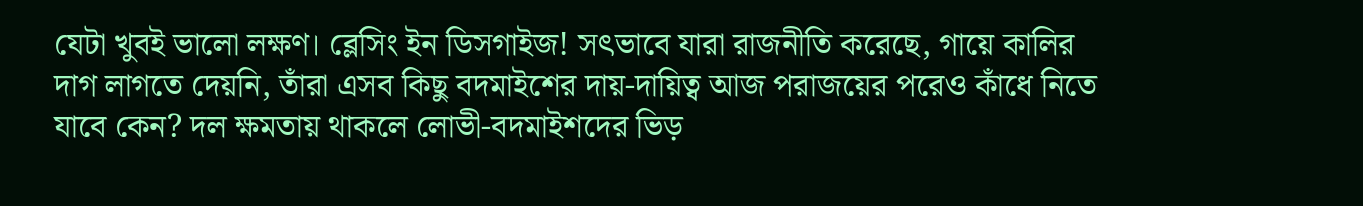যেটা খুবই ভালো লক্ষণ। ব্লেসিং ইন ডিসগাইজ! সৎভাবে যারা রাজনীতি করেছে, গায়ে কালির দাগ লাগতে দেয়নি, তাঁরা এসব কিছু বদমাইশের দায়-দায়িত্ব আজ পরাজয়ের পরেও কাঁধে নিতে যাবে কেন? দল ক্ষমতায় থাকলে লোভী-বদমাইশদের ভিড়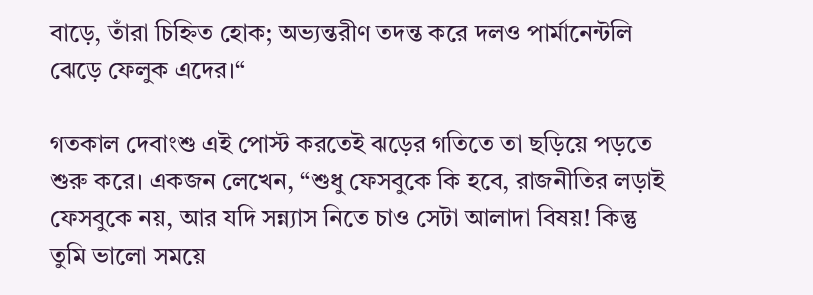বাড়ে, তাঁরা চিহ্নিত হোক; অভ্যন্তরীণ তদন্ত করে দলও পার্মানেন্টলি ঝেড়ে ফেলুক এদের।“

গতকাল দেবাংশু এই পোস্ট করতেই ঝড়ের গতিতে তা ছড়িয়ে পড়তে শুরু করে। একজন লেখেন, “শুধু ফেসবুকে কি হবে, রাজনীতির লড়াই ফেসবুকে নয়, আর যদি সন্ন্যাস নিতে চাও সেটা আলাদা বিষয়! কিন্তু তুমি ভালো সময়ে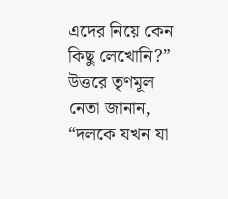এদের নিয়ে কেন কিছু লেখোনি?” উত্তরে তৃণমূল নেতা জানান, “দলকে যখন যা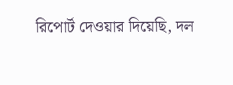রিপোর্ট দেওয়ার দিয়েছি, দল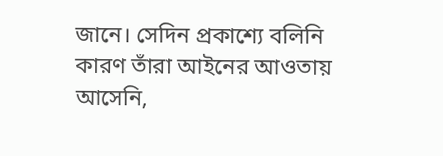জানে। সেদিন প্রকাশ্যে বলিনি কারণ তাঁরা আইনের আওতায় আসেনি,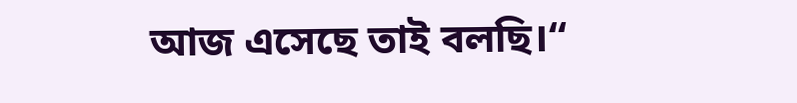আজ এসেছে তাই বলছি।“